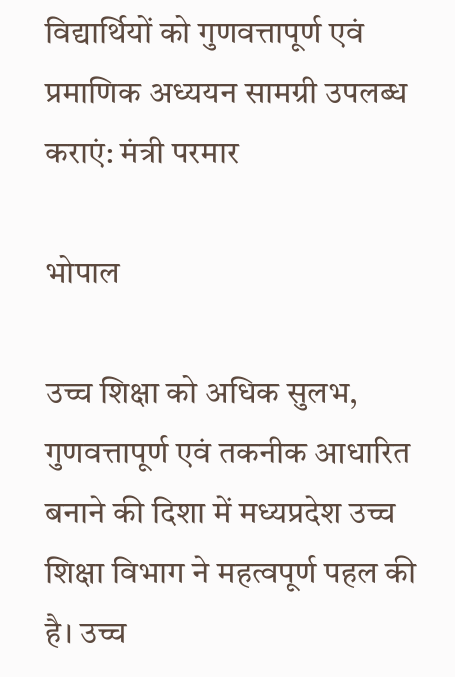विद्यार्थियों को गुणवत्तापूर्ण एवं प्रमाणिक अध्ययन सामग्री उपलब्ध कराएं: मंत्री परमार

भोपाल

उच्च शिक्षा को अधिक सुलभ, गुणवत्तापूर्ण एवं तकनीक आधारित बनाने की दिशा में मध्यप्रदेश उच्च शिक्षा विभाग ने महत्वपूर्ण पहल की है। उच्च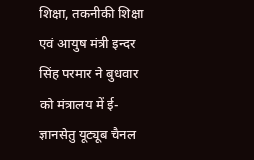शिक्षा, तकनीकी शिक्षा एवं आयुष मंत्री इन्दर सिंह परमार ने बुधवार को मंत्रालय में ई-ज्ञानसेतु यूट्यूब चैनल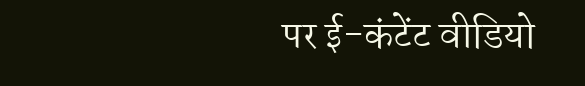पर ई-कंटेंट वीडियो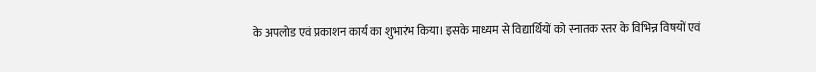के अपलोड एवं प्रकाशन कार्य का शुभारंभ किया। इसके माध्यम से विद्यार्थियों को स्नातक स्तर के विभिन्न विषयों एवं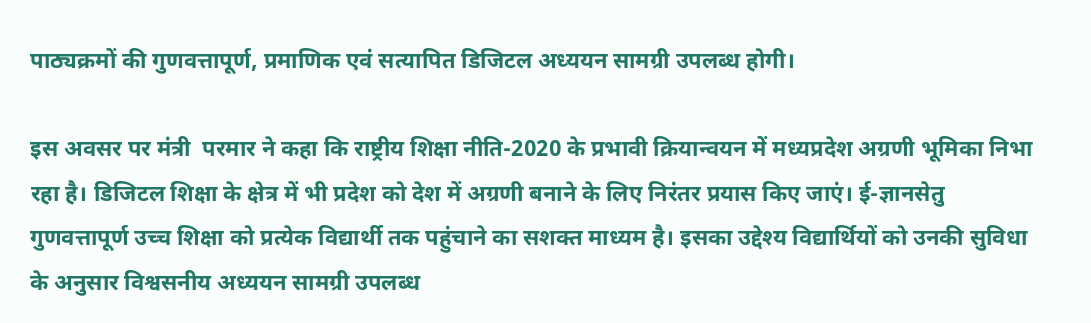पाठ्यक्रमों की गुणवत्तापूर्ण, प्रमाणिक एवं सत्यापित डिजिटल अध्ययन सामग्री उपलब्ध होगी।

इस अवसर पर मंत्री  परमार ने कहा कि राष्ट्रीय शिक्षा नीति-2020 के प्रभावी क्रियान्वयन में मध्यप्रदेश अग्रणी भूमिका निभा रहा है। डिजिटल शिक्षा के क्षेत्र में भी प्रदेश को देश में अग्रणी बनाने के लिए निरंतर प्रयास किए जाएं। ई-ज्ञानसेतु गुणवत्तापूर्ण उच्च शिक्षा को प्रत्येक विद्यार्थी तक पहुंचाने का सशक्त माध्यम है। इसका उद्देश्य विद्यार्थियों को उनकी सुविधा के अनुसार विश्वसनीय अध्ययन सामग्री उपलब्ध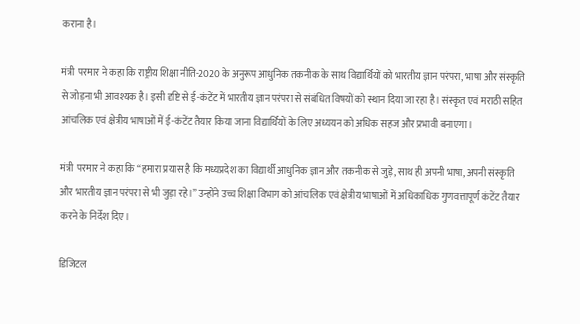कराना है।

मंत्री  परमार ने कहा कि राष्ट्रीय शिक्षा नीति-2020 के अनुरूप आधुनिक तकनीक के साथ विद्यार्थियों को भारतीय ज्ञान परंपरा, भाषा और संस्कृति से जोड़ना भी आवश्यक है। इसी दृष्टि से ई-कंटेंट में भारतीय ज्ञान परंपरा से संबंधित विषयों को स्थान दिया जा रहा है। संस्कृत एवं मराठी सहित आंचलिक एवं क्षेत्रीय भाषाओं में ई-कंटेंट तैयार किया जाना विद्यार्थियों के लिए अध्ययन को अधिक सहज और प्रभावी बनाएगा।

मंत्री  परमार ने कहा कि “हमारा प्रयास है कि मध्यप्रदेश का विद्यार्थी आधुनिक ज्ञान और तकनीक से जुड़े, साथ ही अपनी भाषा, अपनी संस्कृति और भारतीय ज्ञान परंपरा से भी जुड़ा रहे।” उन्होंने उच्च शिक्षा विभाग को आंचलिक एवं क्षेत्रीय भाषाओं में अधिकाधिक गुणवत्तापूर्ण कंटेंट तैयार करने के निर्देश दिए।

डिजिटल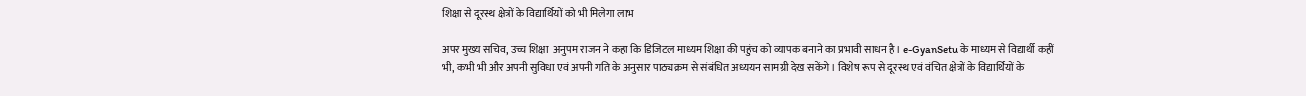शिक्षा से दूरस्थ क्षेत्रों के विद्यार्थियों को भी मिलेगा लाभ

अपर मुख्य सचिव, उच्च शिक्षा  अनुपम राजन ने कहा कि डिजिटल माध्यम शिक्षा की पहुंच को व्यापक बनाने का प्रभावी साधन है। e-GyanSetu के माध्यम से विद्यार्थी कहीं भी, कभी भी और अपनी सुविधा एवं अपनी गति के अनुसार पाठ्यक्रम से संबंधित अध्ययन सामग्री देख सकेंगे। विशेष रूप से दूरस्थ एवं वंचित क्षेत्रों के विद्यार्थियों के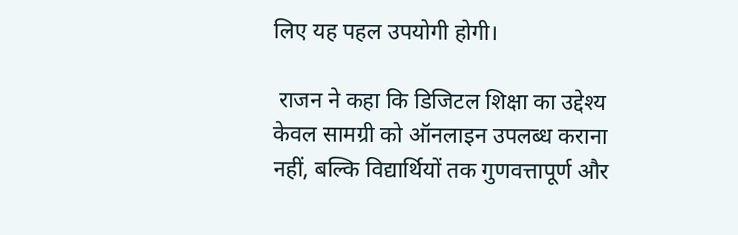लिए यह पहल उपयोगी होगी।

 राजन ने कहा कि डिजिटल शिक्षा का उद्देश्य केवल सामग्री को ऑनलाइन उपलब्ध कराना नहीं, बल्कि विद्यार्थियों तक गुणवत्तापूर्ण और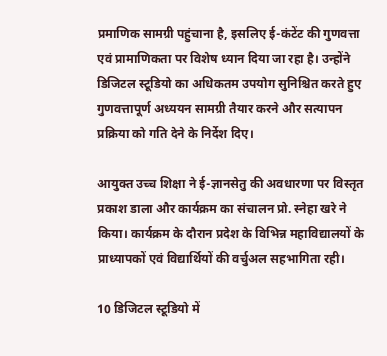प्रमाणिक सामग्री पहुंचाना है, इसलिए ई-कंटेंट की गुणवत्ता एवं प्रामाणिकता पर विशेष ध्यान दिया जा रहा है। उन्होंने डिजिटल स्टूडियो का अधिकतम उपयोग सुनिश्चित करते हुए गुणवत्तापूर्ण अध्ययन सामग्री तैयार करने और सत्यापन प्रक्रिया को गति देने के निर्देश दिए।

आयुक्त उच्च शिक्षा ने ई-ज्ञानसेतु की अवधारणा पर विस्तृत प्रकाश डाला और कार्यक्रम का संचालन प्रो. स्नेहा खरे ने किया। कार्यक्रम के दौरान प्रदेश के विभिन्न महाविद्यालयों के प्राध्यापकों एवं विद्यार्थियों की वर्चुअल सहभागिता रही।

10 डिजिटल स्टूडियो में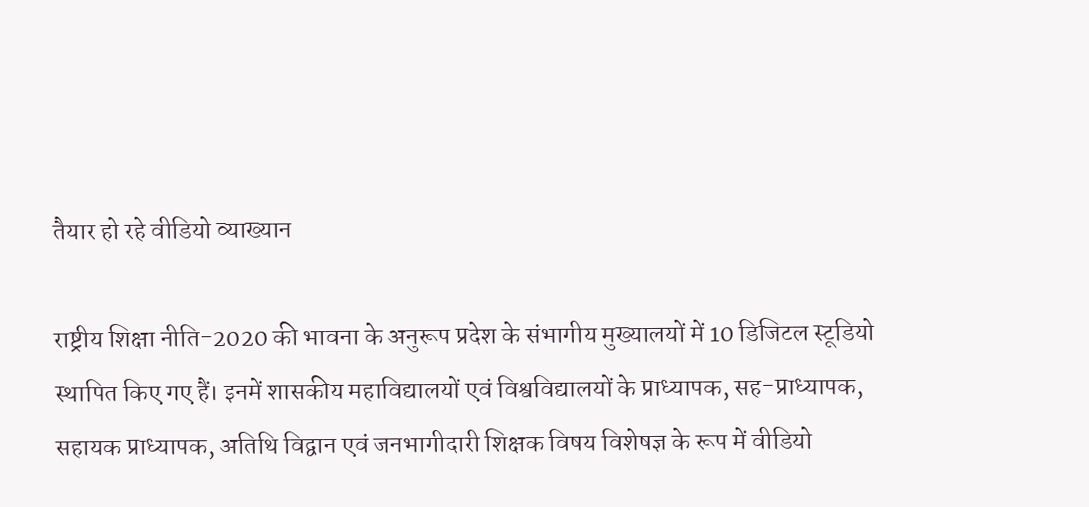तैयार हो रहे वीडियो व्याख्यान

राष्ट्रीय शिक्षा नीति-2020 की भावना के अनुरूप प्रदेश के संभागीय मुख्यालयों में 10 डिजिटल स्टूडियो स्थापित किए गए हैं। इनमें शासकीय महाविद्यालयों एवं विश्वविद्यालयों के प्राध्यापक, सह-प्राध्यापक, सहायक प्राध्यापक, अतिथि विद्वान एवं जनभागीदारी शिक्षक विषय विशेषज्ञ के रूप में वीडियो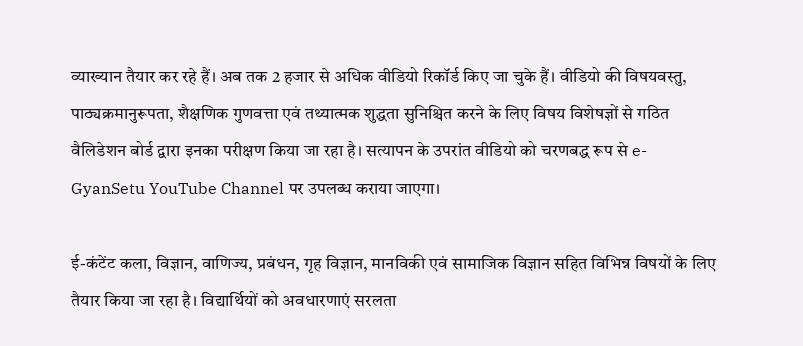व्याख्यान तैयार कर रहे हैं। अब तक 2 हजार से अधिक वीडियो रिकॉर्ड किए जा चुके हैं। वीडियो की विषयवस्तु, पाठ्यक्रमानुरूपता, शैक्षणिक गुणवत्ता एवं तथ्यात्मक शुद्धता सुनिश्चित करने के लिए विषय विशेषज्ञों से गठित वैलिडेशन बोर्ड द्वारा इनका परीक्षण किया जा रहा है। सत्यापन के उपरांत वीडियो को चरणबद्ध रूप से e-GyanSetu YouTube Channel पर उपलब्ध कराया जाएगा।

ई-कंटेंट कला, विज्ञान, वाणिज्य, प्रबंधन, गृह विज्ञान, मानविकी एवं सामाजिक विज्ञान सहित विभिन्न विषयों के लिए तैयार किया जा रहा है। विद्यार्थियों को अवधारणाएं सरलता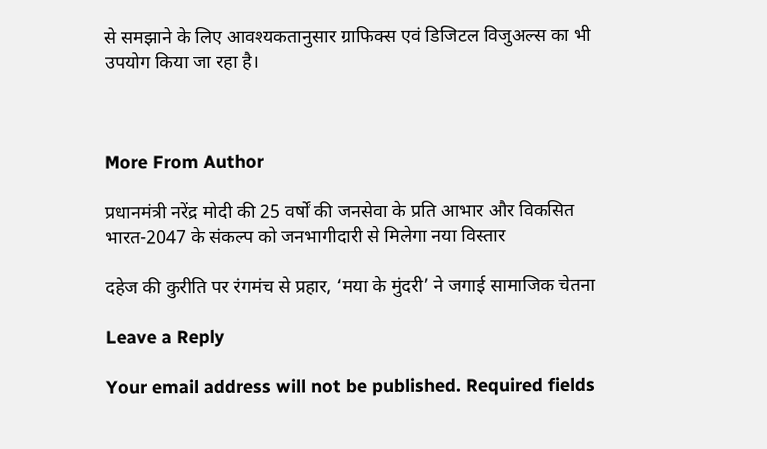से समझाने के लिए आवश्यकतानुसार ग्राफिक्स एवं डिजिटल विजुअल्स का भी उपयोग किया जा रहा है।



More From Author

प्रधानमंत्री नरेंद्र मोदी की 25 वर्षों की जनसेवा के प्रति आभार और विकसित भारत-2047 के संकल्प को जनभागीदारी से मिलेगा नया विस्तार

दहेज की कुरीति पर रंगमंच से प्रहार, ‘मया के मुंदरी’ ने जगाई सामाजिक चेतना

Leave a Reply

Your email address will not be published. Required fields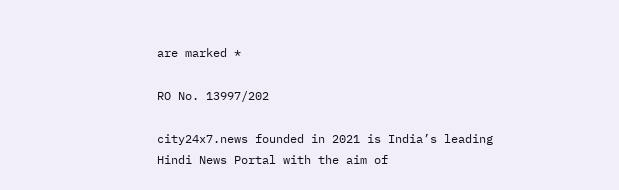are marked *

RO No. 13997/202

city24x7.news founded in 2021 is India’s leading Hindi News Portal with the aim of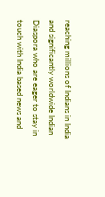reaching millions of Indians in India and significantly worldwide Indian Diaspora who are eager to stay in touch with India based news and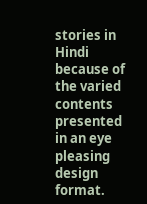stories in Hindi because of the varied contents presented in an eye pleasing design format.